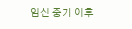임신 중기 이후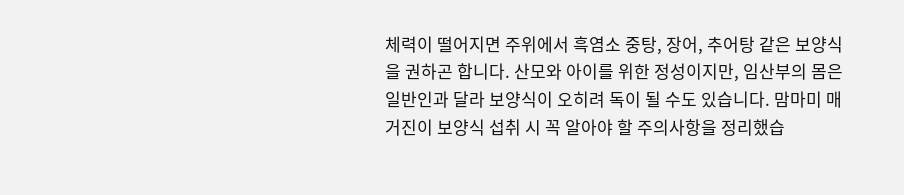체력이 떨어지면 주위에서 흑염소 중탕, 장어, 추어탕 같은 보양식을 권하곤 합니다. 산모와 아이를 위한 정성이지만, 임산부의 몸은 일반인과 달라 보양식이 오히려 독이 될 수도 있습니다. 맘마미 매거진이 보양식 섭취 시 꼭 알아야 할 주의사항을 정리했습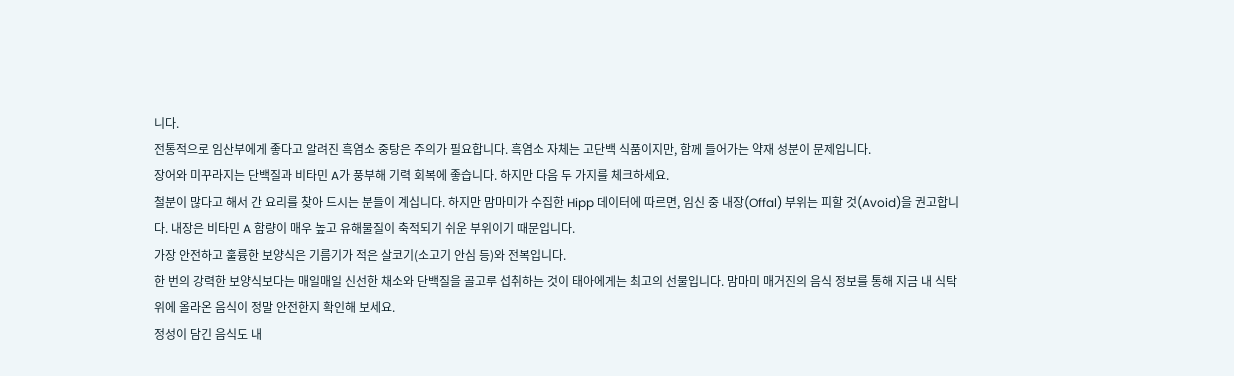니다.
전통적으로 임산부에게 좋다고 알려진 흑염소 중탕은 주의가 필요합니다. 흑염소 자체는 고단백 식품이지만, 함께 들어가는 약재 성분이 문제입니다.
장어와 미꾸라지는 단백질과 비타민 A가 풍부해 기력 회복에 좋습니다. 하지만 다음 두 가지를 체크하세요.
철분이 많다고 해서 간 요리를 찾아 드시는 분들이 계십니다. 하지만 맘마미가 수집한 Hipp 데이터에 따르면, 임신 중 내장(Offal) 부위는 피할 것(Avoid)을 권고합니다. 내장은 비타민 A 함량이 매우 높고 유해물질이 축적되기 쉬운 부위이기 때문입니다.
가장 안전하고 훌륭한 보양식은 기름기가 적은 살코기(소고기 안심 등)와 전복입니다.
한 번의 강력한 보양식보다는 매일매일 신선한 채소와 단백질을 골고루 섭취하는 것이 태아에게는 최고의 선물입니다. 맘마미 매거진의 음식 정보를 통해 지금 내 식탁 위에 올라온 음식이 정말 안전한지 확인해 보세요.
정성이 담긴 음식도 내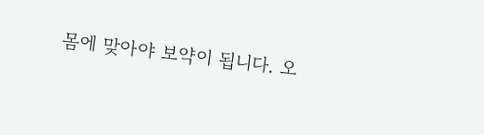몸에 맞아야 보약이 됩니다. 오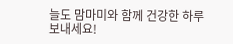늘도 맘마미와 함께 건강한 하루 보내세요!